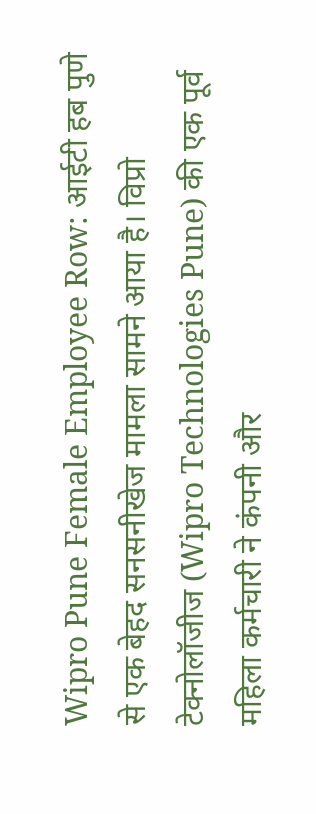Wipro Pune Female Employee Row: आईटी हब पुणे से एक बेहद सनसनीखेज मामला सामने आया है। विप्रो टेक्नोलॉजीज (Wipro Technologies Pune) की एक पूर्व महिला कर्मचारी ने कंपनी और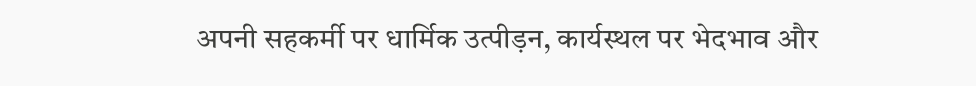अपनी सहकर्मी पर धार्मिक उत्पीड़न, कार्यस्थल पर भेदभाव और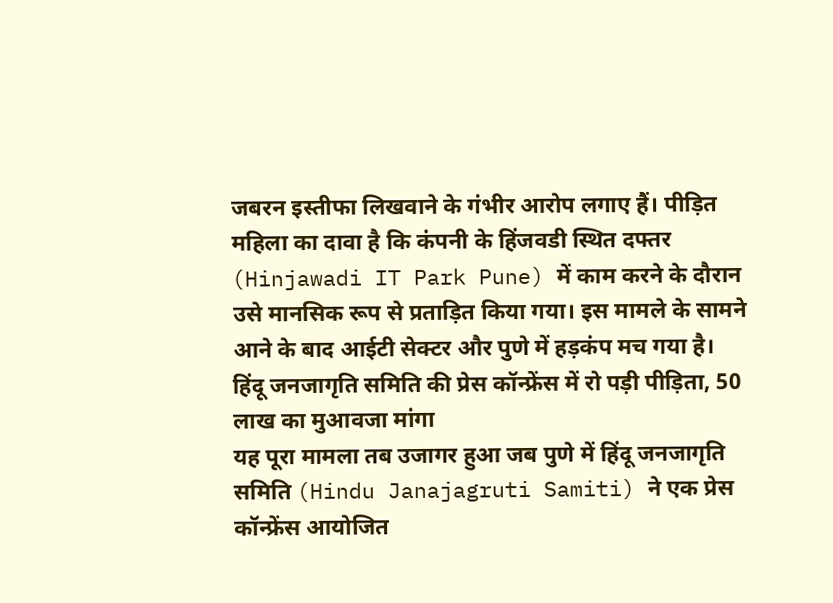जबरन इस्तीफा लिखवाने के गंभीर आरोप लगाए हैं। पीड़ित महिला का दावा है कि कंपनी के हिंजवडी स्थित दफ्तर (Hinjawadi IT Park Pune) में काम करने के दौरान उसे मानसिक रूप से प्रताड़ित किया गया। इस मामले के सामने आने के बाद आईटी सेक्टर और पुणे में हड़कंप मच गया है।
हिंदू जनजागृति समिति की प्रेस कॉन्फ्रेंस में रो पड़ी पीड़िता, 50 लाख का मुआवजा मांगा
यह पूरा मामला तब उजागर हुआ जब पुणे में हिंदू जनजागृति समिति (Hindu Janajagruti Samiti) ने एक प्रेस कॉन्फ्रेंस आयोजित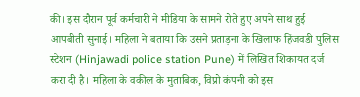की। इस दौरान पूर्व कर्मचारी ने मीडिया के सामने रोते हुए अपने साथ हुई आपबीती सुनाई। महिला ने बताया कि उसने प्रताड़ना के खिलाफ हिंजवडी पुलिस स्टेशन (Hinjawadi police station Pune) में लिखित शिकायत दर्ज करा दी है। महिला के वकील के मुताबिक, विप्रो कंपनी को इस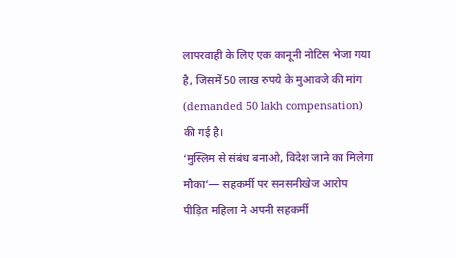लापरवाही के लिए एक कानूनी नोटिस भेजा गया है, जिसमें 50 लाख रुपये के मुआवजे की मांग (demanded 50 lakh compensation) की गई है।
‘मुस्लिम से संबंध बनाओ, विदेश जाने का मिलेगा मौका’— सहकर्मी पर सनसनीखेज आरोप
पीड़ित महिला ने अपनी सहकर्मी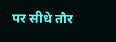पर सीधे तौर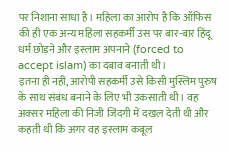पर निशाना साधा है। महिला का आरोप है कि ऑफिस की ही एक अन्य महिला सहकर्मी उस पर बार-बार हिंदू धर्म छोड़ने और इस्लाम अपनाने (forced to accept islam) का दबाव बनाती थी।
इतना ही नहीं, आरोपी सहकर्मी उसे किसी मुस्लिम पुरुष के साथ संबंध बनाने के लिए भी उकसाती थी। वह अक्सर महिला की निजी जिंदगी में दखल देती थी और कहती थी कि अगर वह इस्लाम कबूल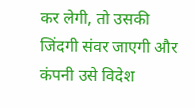कर लेगी, तो उसकी जिंदगी संवर जाएगी और कंपनी उसे विदेश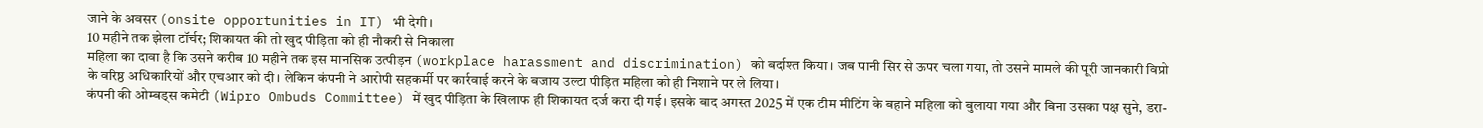जाने के अवसर (onsite opportunities in IT) भी देगी।
10 महीने तक झेला टॉर्चर; शिकायत की तो खुद पीड़िता को ही नौकरी से निकाला
महिला का दावा है कि उसने करीब 10 महीने तक इस मानसिक उत्पीड़न (workplace harassment and discrimination) को बर्दाश्त किया। जब पानी सिर से ऊपर चला गया, तो उसने मामले की पूरी जानकारी विप्रो के वरिष्ठ अधिकारियों और एचआर को दी। लेकिन कंपनी ने आरोपी सहकर्मी पर कार्रवाई करने के बजाय उल्टा पीड़ित महिला को ही निशाने पर ले लिया।
कंपनी की ओम्बड्स कमेटी (Wipro Ombuds Committee) में खुद पीड़िता के खिलाफ ही शिकायत दर्ज करा दी गई। इसके बाद अगस्त 2025 में एक टीम मीटिंग के बहाने महिला को बुलाया गया और बिना उसका पक्ष सुने, डरा-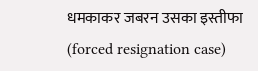धमकाकर जबरन उसका इस्तीफा (forced resignation case)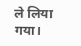ले लिया गया।